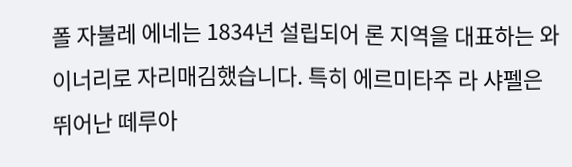폴 자불레 에네는 1834년 설립되어 론 지역을 대표하는 와이너리로 자리매김했습니다. 특히 에르미타주 라 샤펠은 뛰어난 떼루아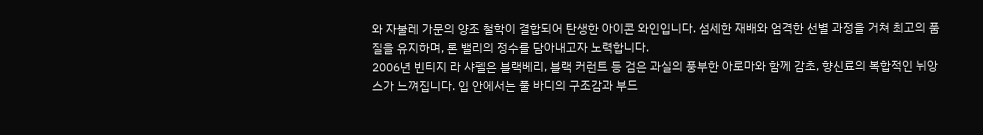와 자불레 가문의 양조 철학이 결합되어 탄생한 아이콘 와인입니다. 섬세한 재배와 엄격한 선별 과정을 거쳐 최고의 품질을 유지하며, 론 밸리의 정수를 담아내고자 노력합니다.
2006년 빈티지 라 샤펠은 블랙베리, 블랙 커런트 등 검은 과실의 풍부한 아로마와 함께 감초, 향신료의 복합적인 뉘앙스가 느껴집니다. 입 안에서는 풀 바디의 구조감과 부드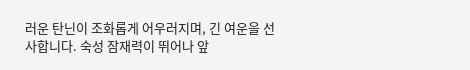러운 탄닌이 조화롭게 어우러지며, 긴 여운을 선사합니다. 숙성 잠재력이 뛰어나 앞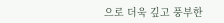으로 더욱 깊고 풍부한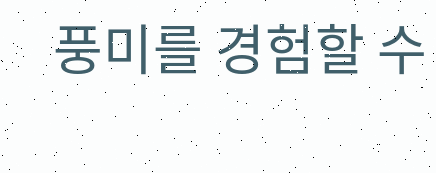풍미를 경험할 수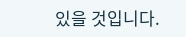있을 것입니다.